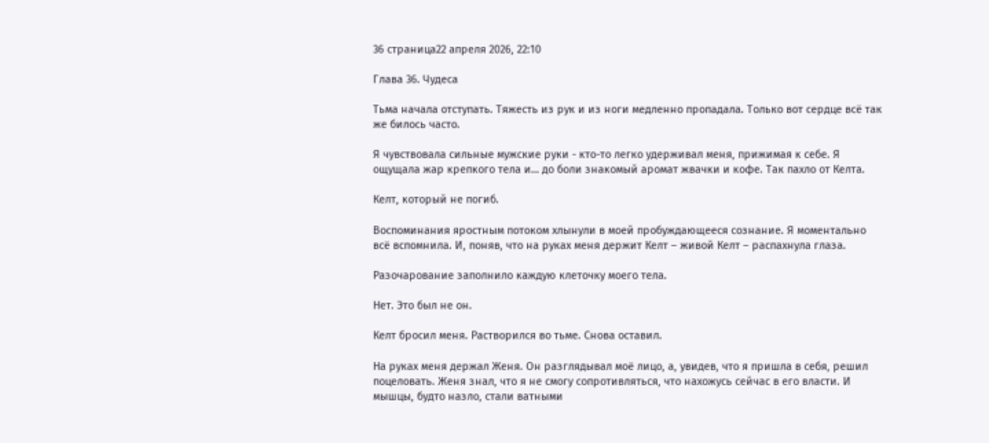36 страница22 апреля 2026, 22:10

Глава 36. Чудеса

Тьма начала отступать. Тяжесть из рук и из ноги медленно пропадала. Только вот сердце всё так же билось часто.

Я чувствовала сильные мужские руки - кто-то легко удерживал меня, прижимая к себе. Я ощущала жар крепкого тела и… до боли знакомый аромат жвачки и кофе. Так пахло от Келта.

Келт, который не погиб.

Воспоминания яростным потоком хлынули в моей пробуждающееся сознание. Я моментально всё вспомнила. И, поняв, что на руках меня держит Келт – живой Келт – распахнула глаза.

Разочарование заполнило каждую клеточку моего тела.

Нет. Это был не он.

Келт бросил меня. Растворился во тьме. Снова оставил.

На руках меня держал Женя. Он разглядывал моё лицо, а, увидев, что я пришла в себя, решил поцеловать. Женя знал, что я не смогу сопротивляться, что нахожусь сейчас в его власти. И мышцы, будто назло, стали ватными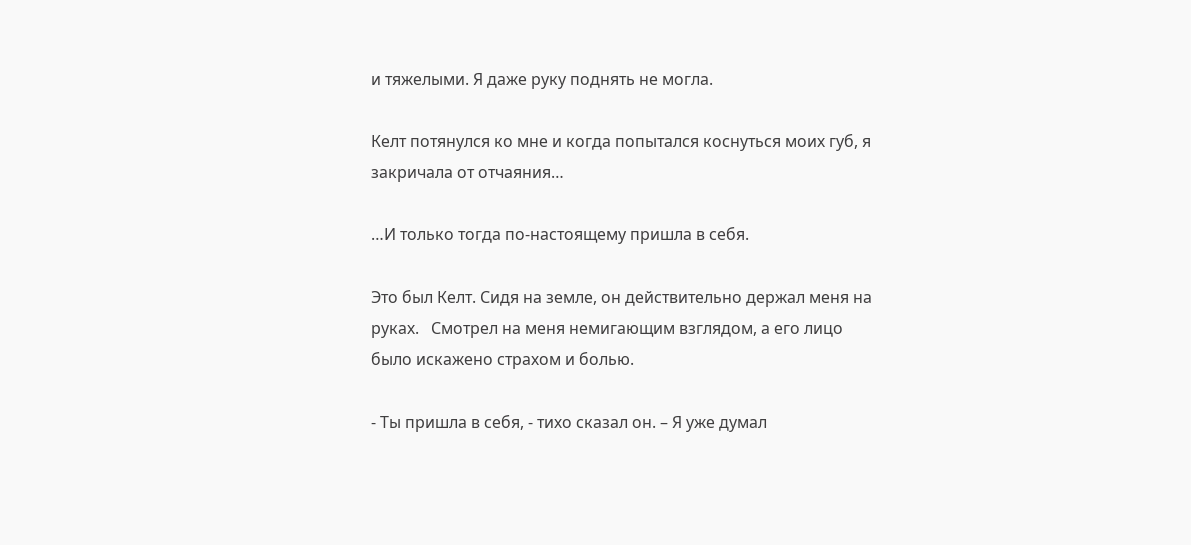и тяжелыми. Я даже руку поднять не могла.

Келт потянулся ко мне и когда попытался коснуться моих губ, я закричала от отчаяния…

…И только тогда по-настоящему пришла в себя.

Это был Келт. Сидя на земле, он действительно держал меня на руках.   Смотрел на меня немигающим взглядом, а его лицо было искажено страхом и болью.

- Ты пришла в себя, - тихо сказал он. – Я уже думал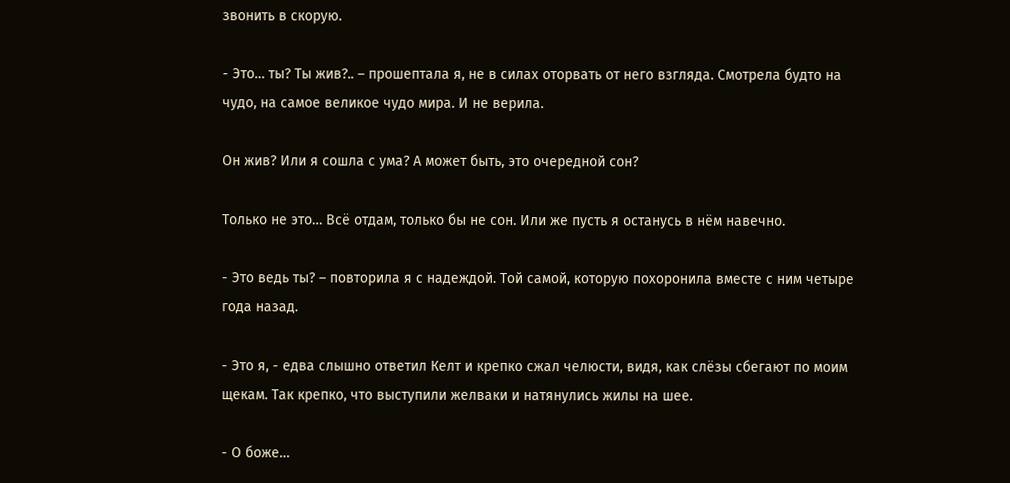звонить в скорую.

- Это… ты? Ты жив?.. – прошептала я, не в силах оторвать от него взгляда. Смотрела будто на чудо, на самое великое чудо мира. И не верила.

Он жив? Или я сошла с ума? А может быть, это очередной сон?

Только не это… Всё отдам, только бы не сон. Или же пусть я останусь в нём навечно.

- Это ведь ты? – повторила я с надеждой. Той самой, которую похоронила вместе с ним четыре года назад.

- Это я, - едва слышно ответил Келт и крепко сжал челюсти, видя, как слёзы сбегают по моим щекам. Так крепко, что выступили желваки и натянулись жилы на шее.

- О боже…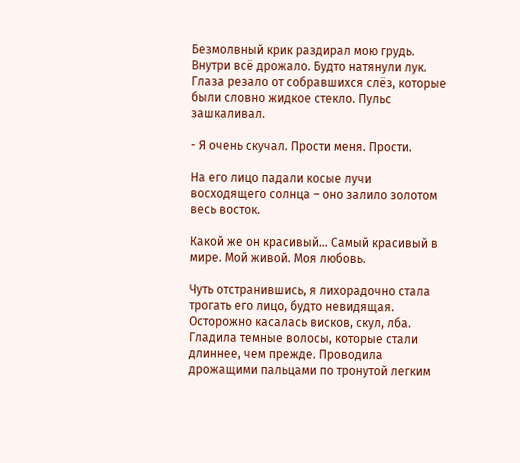Безмолвный крик раздирал мою грудь. Внутри всё дрожало. Будто натянули лук.  Глаза резало от собравшихся слёз, которые были словно жидкое стекло. Пульс зашкаливал.

- Я очень скучал. Прости меня. Прости.

На его лицо падали косые лучи восходящего солнца – оно залило золотом весь восток.

Какой же он красивый… Самый красивый в мире. Мой живой. Моя любовь.

Чуть отстранившись, я лихорадочно стала трогать его лицо, будто невидящая. Осторожно касалась висков, скул, лба. Гладила темные волосы, которые стали длиннее, чем прежде. Проводила дрожащими пальцами по тронутой легким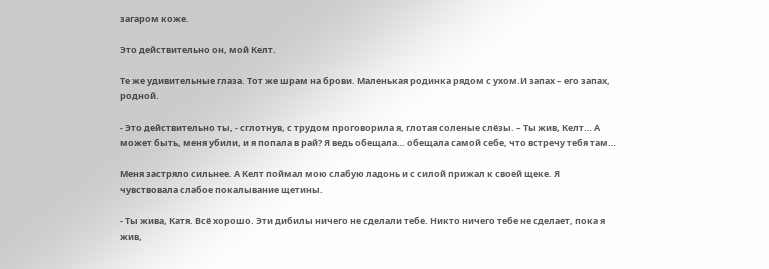загаром коже.

Это действительно он, мой Келт.

Те же удивительные глаза. Тот же шрам на брови. Маленькая родинка рядом с ухом.И запах – его запах, родной.

- Это действительно ты, - сглотнув, с трудом проговорила я, глотая соленые слёзы. – Ты жив, Келт… А может быть, меня убили, и я попала в рай? Я ведь обещала… обещала самой себе, что встречу тебя там…

Меня застряло сильнее. А Келт поймал мою слабую ладонь и с силой прижал к своей щеке. Я чувствовала слабое покалывание щетины.

- Ты жива, Катя. Всё хорошо. Эти дибилы ничего не сделали тебе. Никто ничего тебе не сделает, пока я жив,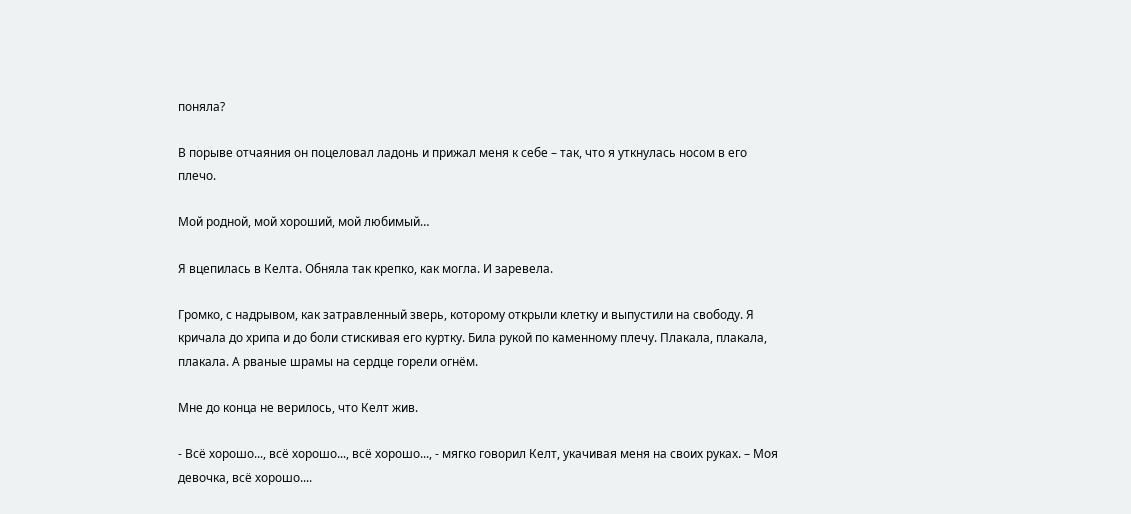поняла?

В порыве отчаяния он поцеловал ладонь и прижал меня к себе – так, что я уткнулась носом в его плечо.

Мой родной, мой хороший, мой любимый…

Я вцепилась в Келта. Обняла так крепко, как могла. И заревела.

Громко, с надрывом, как затравленный зверь, которому открыли клетку и выпустили на свободу. Я кричала до хрипа и до боли стискивая его куртку. Била рукой по каменному плечу. Плакала, плакала, плакала. А рваные шрамы на сердце горели огнём.

Мне до конца не верилось, что Келт жив.

- Всё хорошо..., всё хорошо..., всё хорошо..., - мягко говорил Келт, укачивая меня на своих руках. – Моя девочка, всё хорошо....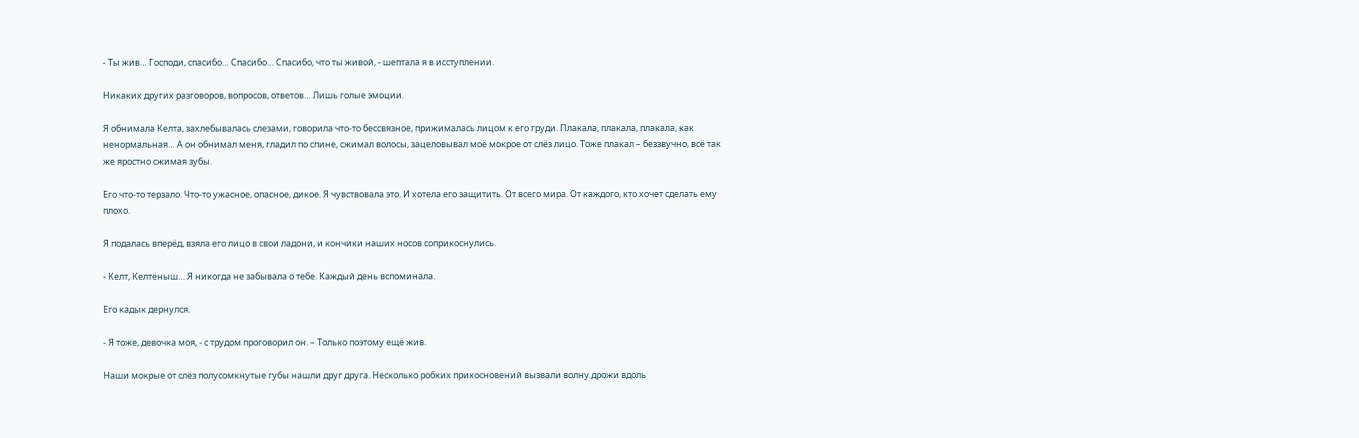- Ты жив… Господи, спасибо… Спасибо… Спасибо, что ты живой, - шептала я в исступлении.

Никаких других разговоров, вопросов, ответов… Лишь голые эмоции.

Я обнимала Келта, захлебывалась слезами, говорила что-то бессвязное, прижималась лицом к его груди. Плакала, плакала, плакала, как ненормальная… А он обнимал меня, гладил по спине, сжимал волосы, зацеловывал моё мокрое от слёз лицо. Тоже плакал – беззвучно, всё так же яростно сжимая зубы.

Его что-то терзало. Что-то ужасное, опасное, дикое. Я чувствовала это. И хотела его защитить. От всего мира. От каждого, кто хочет сделать ему плохо.

Я подалась вперёд, взяла его лицо в свои ладони, и кончики наших носов соприкоснулись.

- Келт, Келтёныш… Я никогда не забывала о тебе. Каждый день вспоминала.

Его кадык дернулся.

- Я тоже, девочка моя, - с трудом проговорил он. – Только поэтому ещё жив.

Наши мокрые от слёз полусомкнутые губы нашли друг друга. Несколько робких прикосновений вызвали волну дрожи вдоль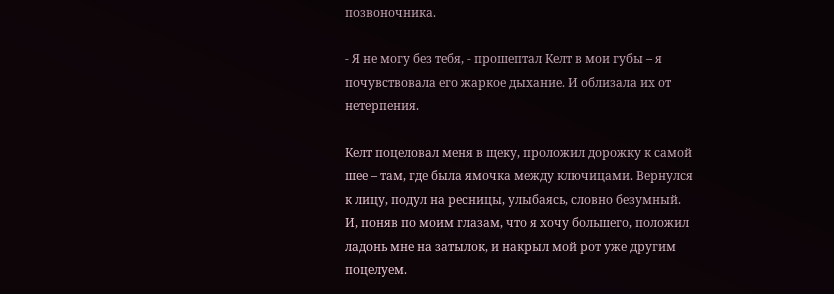позвоночника.

- Я не могу без тебя, - прошептал Келт в мои губы – я почувствовала его жаркое дыхание. И облизала их от нетерпения.

Келт поцеловал меня в щеку, проложил дорожку к самой шее – там, где была ямочка между ключицами. Вернулся к лицу, подул на ресницы, улыбаясь, словно безумный. И, поняв по моим глазам, что я хочу большего, положил ладонь мне на затылок, и накрыл мой рот уже другим поцелуем.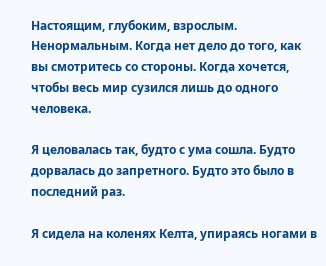Настоящим, глубоким, взрослым. Ненормальным. Когда нет дело до того, как вы смотритесь со стороны. Когда хочется, чтобы весь мир сузился лишь до одного человека.

Я целовалась так, будто с ума сошла. Будто дорвалась до запретного. Будто это было в последний раз.

Я сидела на коленях Келта, упираясь ногами в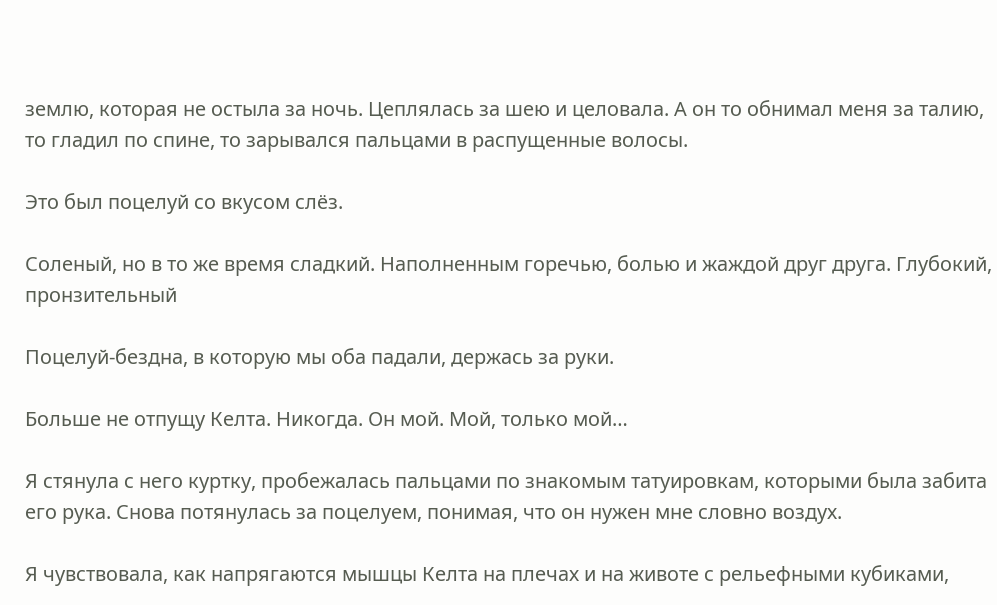землю, которая не остыла за ночь. Цеплялась за шею и целовала. А он то обнимал меня за талию, то гладил по спине, то зарывался пальцами в распущенные волосы.

Это был поцелуй со вкусом слёз.

Соленый, но в то же время сладкий. Наполненным горечью, болью и жаждой друг друга. Глубокий, пронзительный

Поцелуй-бездна, в которую мы оба падали, держась за руки.

Больше не отпущу Келта. Никогда. Он мой. Мой, только мой…

Я стянула с него куртку, пробежалась пальцами по знакомым татуировкам, которыми была забита его рука. Снова потянулась за поцелуем, понимая, что он нужен мне словно воздух.

Я чувствовала, как напрягаются мышцы Келта на плечах и на животе с рельефными кубиками,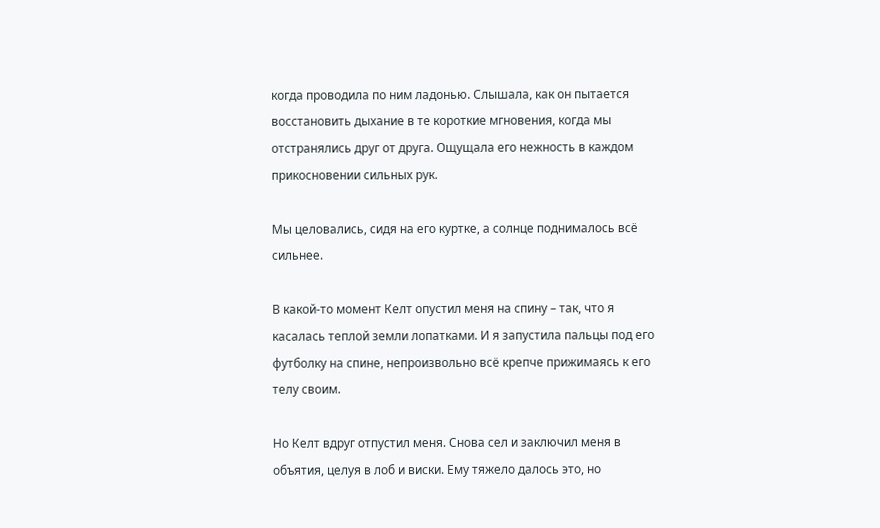когда проводила по ним ладонью. Слышала, как он пытается восстановить дыхание в те короткие мгновения, когда мы отстранялись друг от друга. Ощущала его нежность в каждом прикосновении сильных рук.

Мы целовались, сидя на его куртке, а солнце поднималось всё сильнее.

В какой-то момент Келт опустил меня на спину – так, что я касалась теплой земли лопатками. И я запустила пальцы под его футболку на спине, непроизвольно всё крепче прижимаясь к его телу своим.

Но Келт вдруг отпустил меня. Снова сел и заключил меня в объятия, целуя в лоб и виски. Ему тяжело далось это, но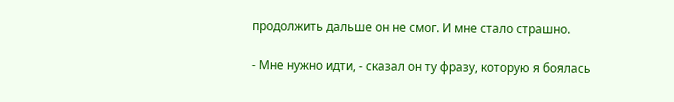продолжить дальше он не смог. И мне стало страшно.

- Мне нужно идти, - сказал он ту фразу, которую я боялась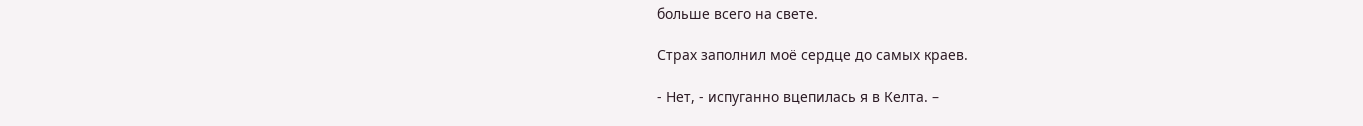больше всего на свете.

Страх заполнил моё сердце до самых краев.

- Нет, - испуганно вцепилась я в Келта. –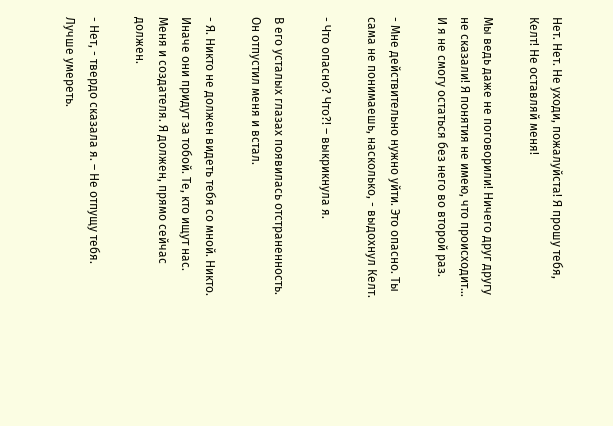Нет. Нет. Не уходи, пожалуйста! Я прошу тебя, Келт! Не оставляй меня!

Мы ведь даже не поговорили! Ничего друг другу не сказали! Я понятия не имею, что происходит… И я не смогу остаться без него во второй раз.

- Мне действительно нужно уйти. Это опасно. Ты сама не понимаешь, насколько, - выдохнул Келт.

- Что опасно? Что?! – выкрикнула я.

В его усталых глазах появилась отстраненность. Он отпустил меня и встал.

- Я. Никто не должен видеть тебя со мной. Никто. Иначе они придут за тобой. Те, кто ищут нас. Меня и создателя. Я должен, прямо сейчас должен.

- Нет, - твердо сказала я. – Не отпущу тебя. Лучше умереть.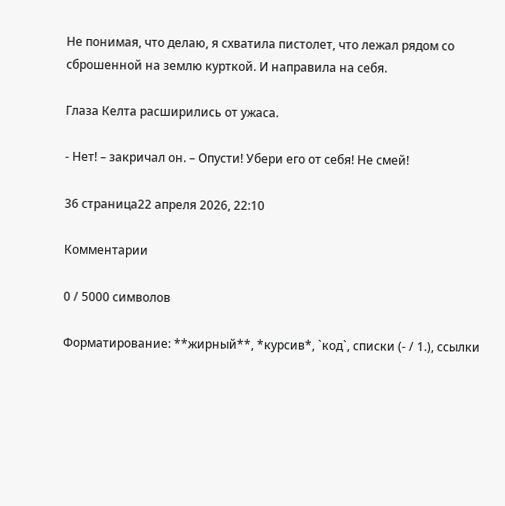Не понимая, что делаю, я схватила пистолет, что лежал рядом со сброшенной на землю курткой. И направила на себя.

Глаза Келта расширились от ужаса.

- Нет! – закричал он. – Опусти! Убери его от себя! Не смей!

36 страница22 апреля 2026, 22:10

Комментарии

0 / 5000 символов

Форматирование: **жирный**, *курсив*, `код`, списки (- / 1.), ссылки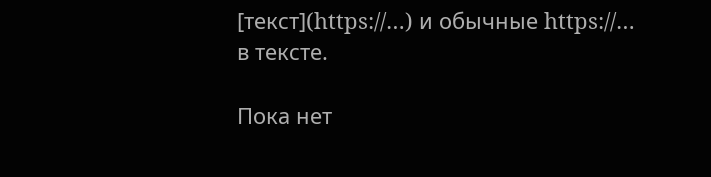[текст](https://…) и обычные https://… в тексте.

Пока нет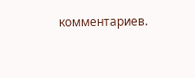комментариев.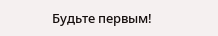Будьте первым!